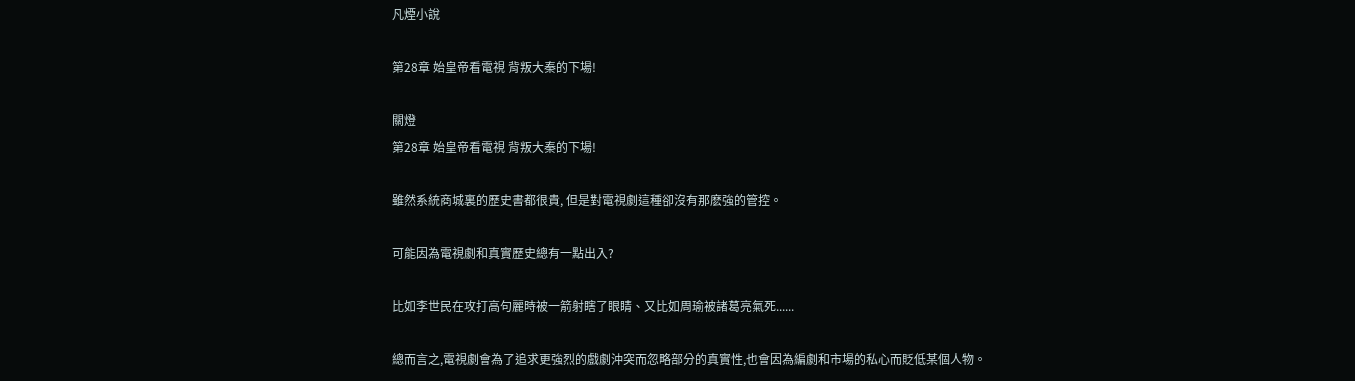凡煙小說

第28章 始皇帝看電視 背叛大秦的下場!

關燈
第28章 始皇帝看電視 背叛大秦的下場!

雖然系統商城裏的歷史書都很貴, 但是對電視劇這種卻沒有那麽強的管控。

可能因為電視劇和真實歷史總有一點出入?

比如李世民在攻打高句麗時被一箭射瞎了眼睛、又比如周瑜被諸葛亮氣死......

總而言之,電視劇會為了追求更強烈的戲劇沖突而忽略部分的真實性,也會因為編劇和市場的私心而貶低某個人物。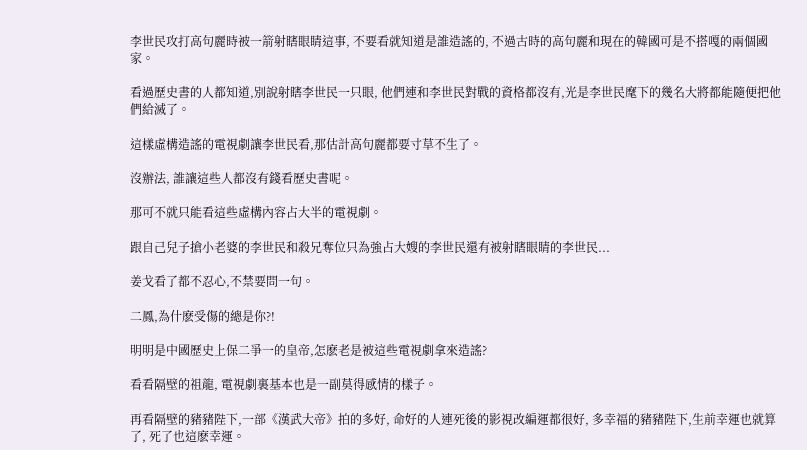李世民攻打高句麗時被一箭射瞎眼睛這事, 不要看就知道是誰造謠的, 不過古時的高句麗和現在的韓國可是不搭嘎的兩個國家。

看過歷史書的人都知道,別說射瞎李世民一只眼, 他們連和李世民對戰的資格都沒有,光是李世民麾下的幾名大將都能隨便把他們給滅了。

這樣虛構造謠的電視劇讓李世民看,那估計高句麗都要寸草不生了。

沒辦法, 誰讓這些人都沒有錢看歷史書呢。

那可不就只能看這些虛構內容占大半的電視劇。

跟自己兒子搶小老婆的李世民和殺兄奪位只為強占大嫂的李世民還有被射瞎眼睛的李世民...

姜戈看了都不忍心,不禁要問一句。

二鳳,為什麽受傷的總是你?!

明明是中國歷史上保二爭一的皇帝,怎麽老是被這些電視劇拿來造謠?

看看隔壁的祖龍, 電視劇裏基本也是一副莫得感情的樣子。

再看隔壁的豬豬陛下,一部《漢武大帝》拍的多好, 命好的人連死後的影視改編運都很好, 多幸福的豬豬陛下,生前幸運也就算了, 死了也這麽幸運。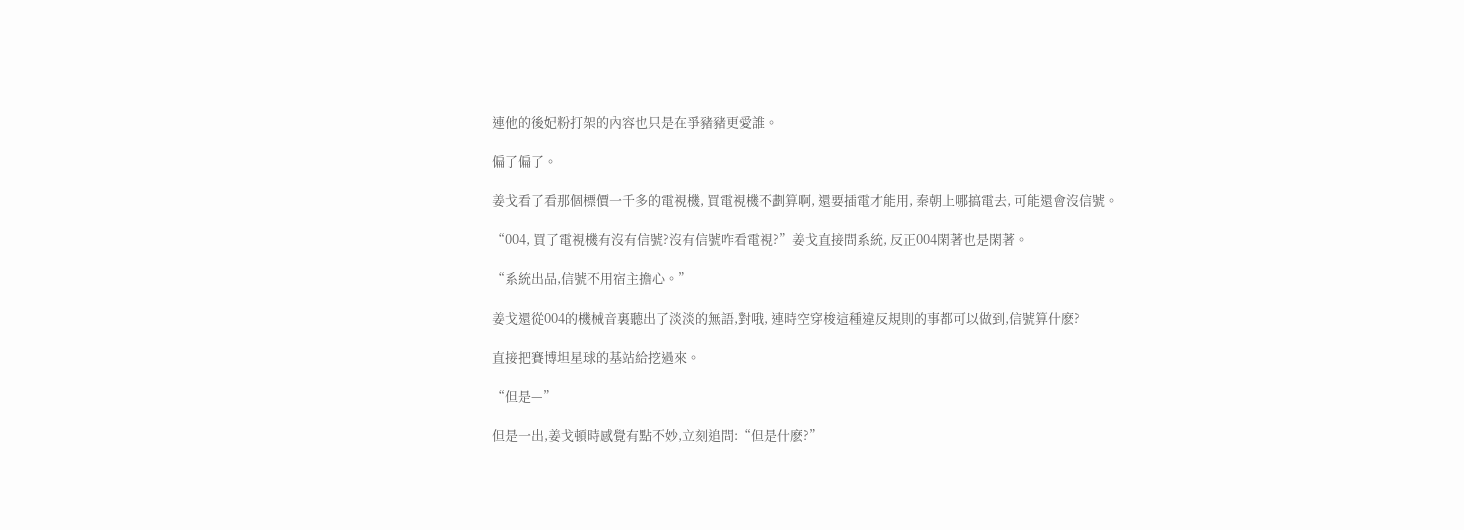連他的後妃粉打架的內容也只是在爭豬豬更愛誰。

偏了偏了。

姜戈看了看那個標價一千多的電視機, 買電視機不劃算啊, 還要插電才能用, 秦朝上哪搞電去, 可能還會沒信號。

“004, 買了電視機有沒有信號?沒有信號咋看電視?”姜戈直接問系統, 反正004閑著也是閑著。

“系統出品,信號不用宿主擔心。”

姜戈還從004的機械音裏聽出了淡淡的無語,對哦, 連時空穿梭這種違反規則的事都可以做到,信號算什麽?

直接把賽博坦星球的基站給挖過來。

“但是—”

但是一出,姜戈頓時感覺有點不妙,立刻追問:“但是什麽?”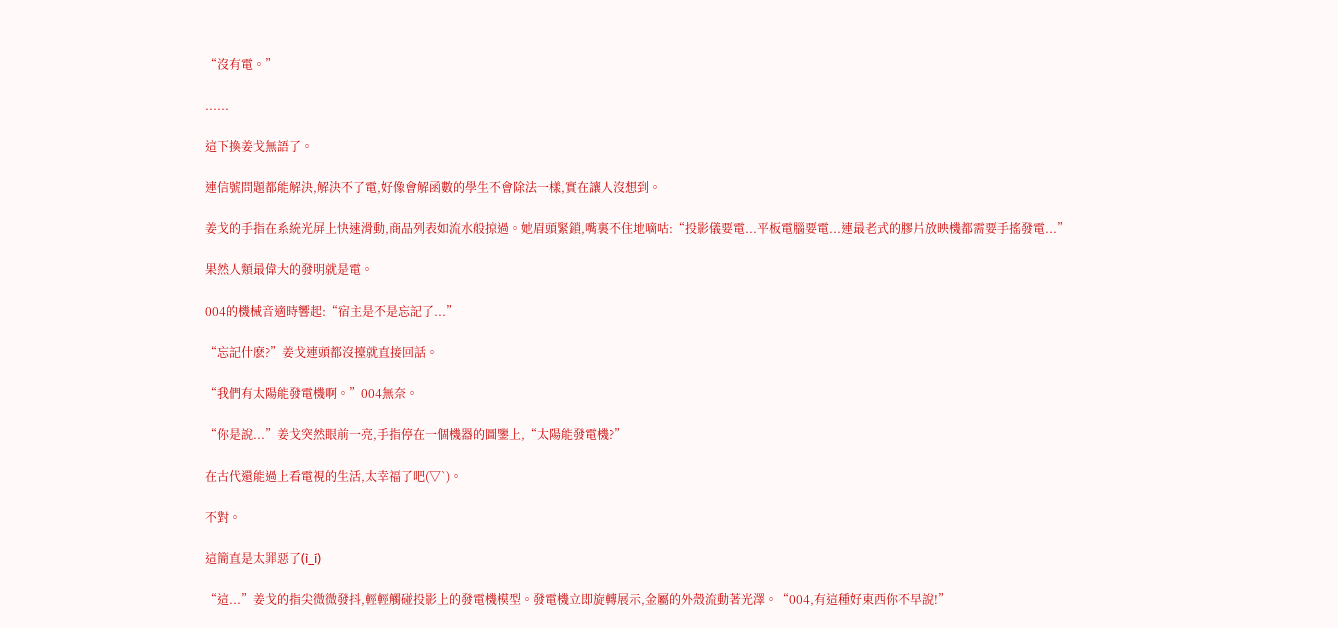“沒有電。”

......

這下換姜戈無語了。

連信號問題都能解決,解決不了電,好像會解函數的學生不會除法一樣,實在讓人沒想到。

姜戈的手指在系統光屏上快速滑動,商品列表如流水般掠過。她眉頭緊鎖,嘴裏不住地嘀咕:“投影儀要電...平板電腦要電...連最老式的膠片放映機都需要手搖發電...”

果然人類最偉大的發明就是電。

004的機械音適時響起:“宿主是不是忘記了...”

“忘記什麽?”姜戈連頭都沒擡就直接回話。

“我們有太陽能發電機啊。”004無奈。

“你是說...”姜戈突然眼前一亮,手指停在一個機器的圖鑒上,“太陽能發電機?”

在古代還能過上看電視的生活,太幸福了吧(▽`)。

不對。

這簡直是太罪惡了(ì_í)

“這...”姜戈的指尖微微發抖,輕輕觸碰投影上的發電機模型。發電機立即旋轉展示,金屬的外殼流動著光澤。“004,有這種好東西你不早說!”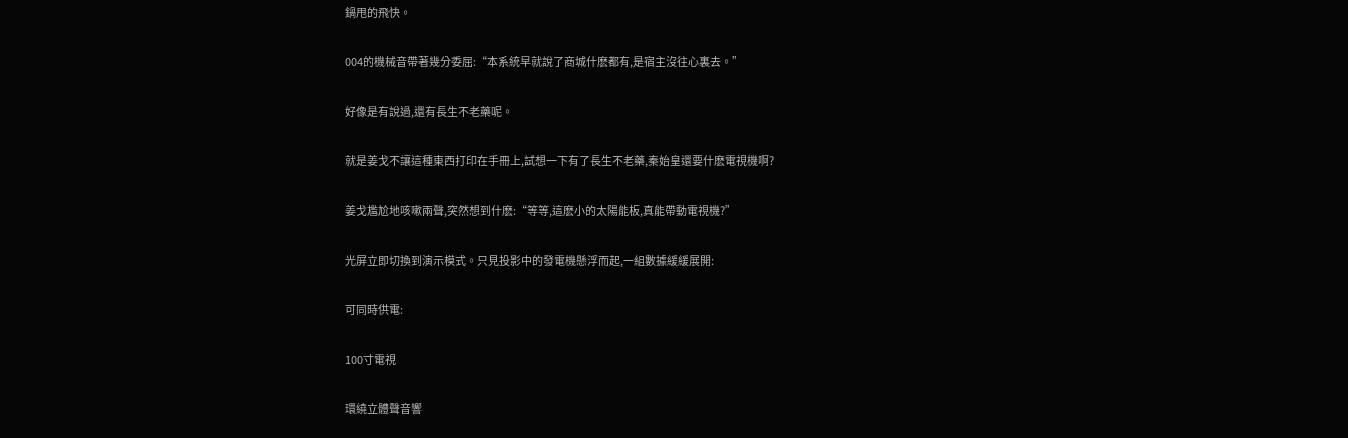鍋甩的飛快。

004的機械音帶著幾分委屈:“本系統早就說了商城什麽都有,是宿主沒往心裏去。”

好像是有說過,還有長生不老藥呢。

就是姜戈不讓這種東西打印在手冊上,試想一下有了長生不老藥,秦始皇還要什麽電視機啊?

姜戈尷尬地咳嗽兩聲,突然想到什麽:“等等,這麽小的太陽能板,真能帶動電視機?”

光屏立即切換到演示模式。只見投影中的發電機懸浮而起,一組數據緩緩展開:

可同時供電:

100寸電視

環繞立體聲音響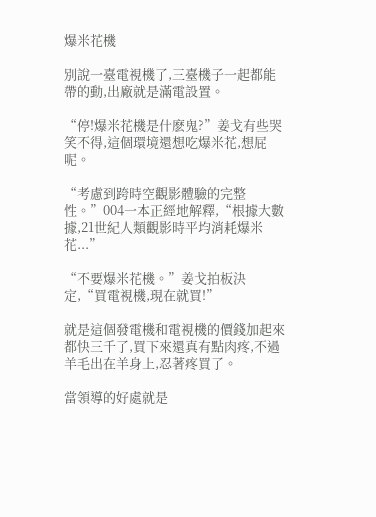爆米花機

別說一臺電視機了,三臺機子一起都能帶的動,出廠就是滿電設置。

“停!爆米花機是什麽鬼?”姜戈有些哭笑不得,這個環境還想吃爆米花,想屁呢。

“考慮到跨時空觀影體驗的完整性。”004一本正經地解釋,“根據大數據,21世紀人類觀影時平均消耗爆米花...”

“不要爆米花機。”姜戈拍板決定,“買電視機,現在就買!”

就是這個發電機和電視機的價錢加起來都快三千了,買下來還真有點肉疼,不過羊毛出在羊身上,忍著疼買了。

當領導的好處就是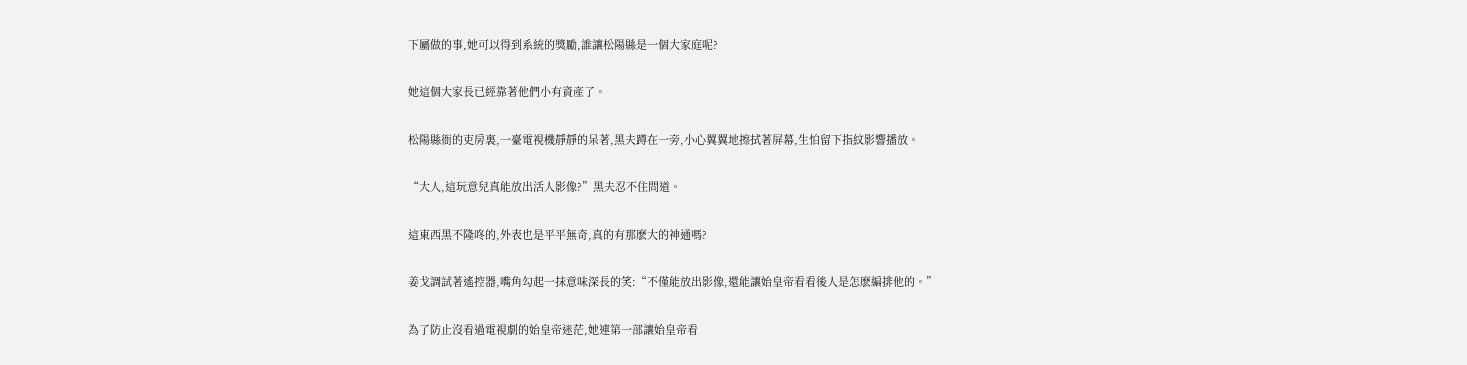下屬做的事,她可以得到系統的獎勵,誰讓松陽縣是一個大家庭呢?

她這個大家長已經靠著他們小有資產了。

松陽縣衙的吏房裏,一臺電視機靜靜的呆著,黑夫蹲在一旁,小心翼翼地擦拭著屏幕,生怕留下指紋影響播放。

“大人,這玩意兒真能放出活人影像?”黑夫忍不住問道。

這東西黑不隆咚的,外表也是平平無奇,真的有那麽大的神通嗎?

姜戈調試著遙控器,嘴角勾起一抹意味深長的笑:“不僅能放出影像,還能讓始皇帝看看後人是怎麽編排他的。”

為了防止沒看過電視劇的始皇帝迷茫,她連第一部讓始皇帝看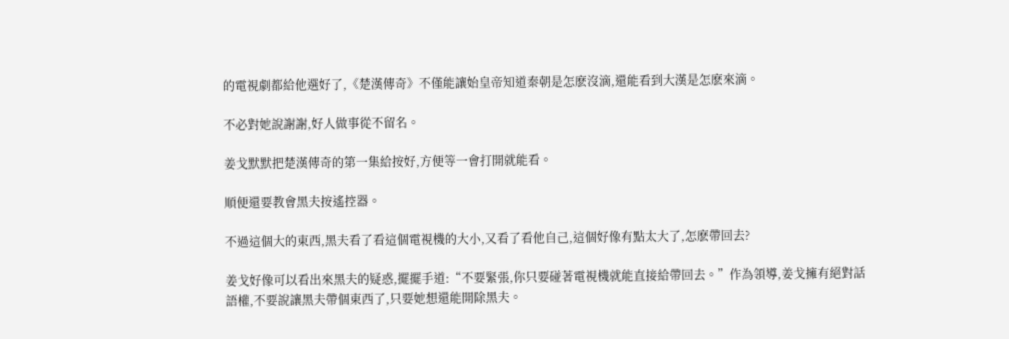的電視劇都給他選好了,《楚漢傳奇》不僅能讓始皇帝知道秦朝是怎麽沒滴,還能看到大漢是怎麽來滴。

不必對她說謝謝,好人做事從不留名。

姜戈默默把楚漢傳奇的第一集給按好,方便等一會打開就能看。

順便還要教會黑夫按遙控器。

不過這個大的東西,黑夫看了看這個電視機的大小,又看了看他自己,這個好像有點太大了,怎麽帶回去?

姜戈好像可以看出來黑夫的疑惑,擺擺手道:“不要緊張,你只要碰著電視機就能直接給帶回去。”作為領導,姜戈擁有絕對話語權,不要說讓黑夫帶個東西了,只要她想還能開除黑夫。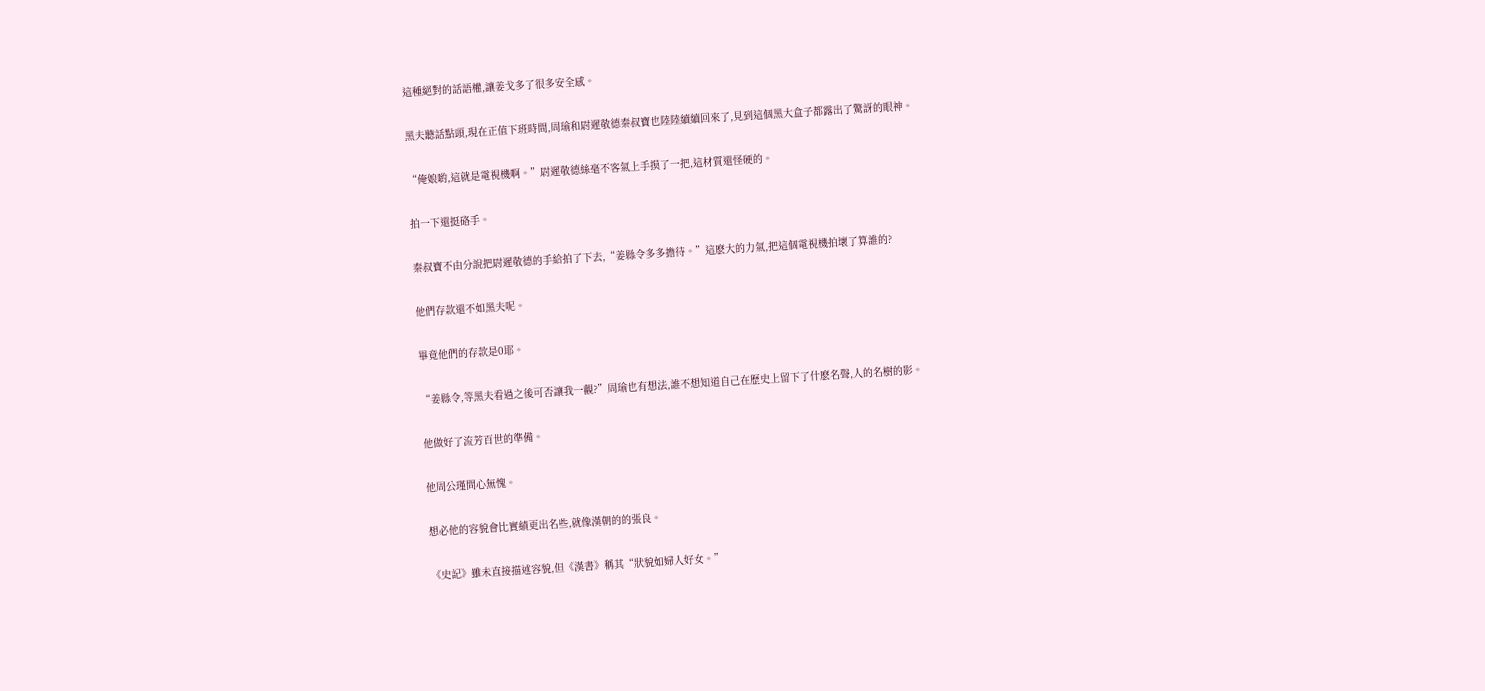這種絕對的話語權,讓姜戈多了很多安全感。

黑夫聽話點頭,現在正值下班時間,周瑜和尉遲敬德秦叔寶也陸陸續續回來了,見到這個黑大盒子都露出了驚訝的眼神。

“俺娘喲,這就是電視機啊。”尉遲敬德絲毫不客氣上手摸了一把,這材質還怪硬的。

拍一下還挺硌手。

秦叔寶不由分說把尉遲敬德的手給拍了下去,“姜縣令多多擔待。”這麽大的力氣,把這個電視機拍壞了算誰的?

他們存款還不如黑夫呢。

畢竟他們的存款是0耶。

“姜縣令,等黑夫看過之後可否讓我一觀?”周瑜也有想法,誰不想知道自己在歷史上留下了什麽名聲,人的名樹的影。

他做好了流芳百世的準備。

他周公瑾問心無愧。

想必他的容貌會比實績更出名些,就像漢朝的的張良。

《史記》雖未直接描述容貌,但《漢書》稱其“狀貌如婦人好女。”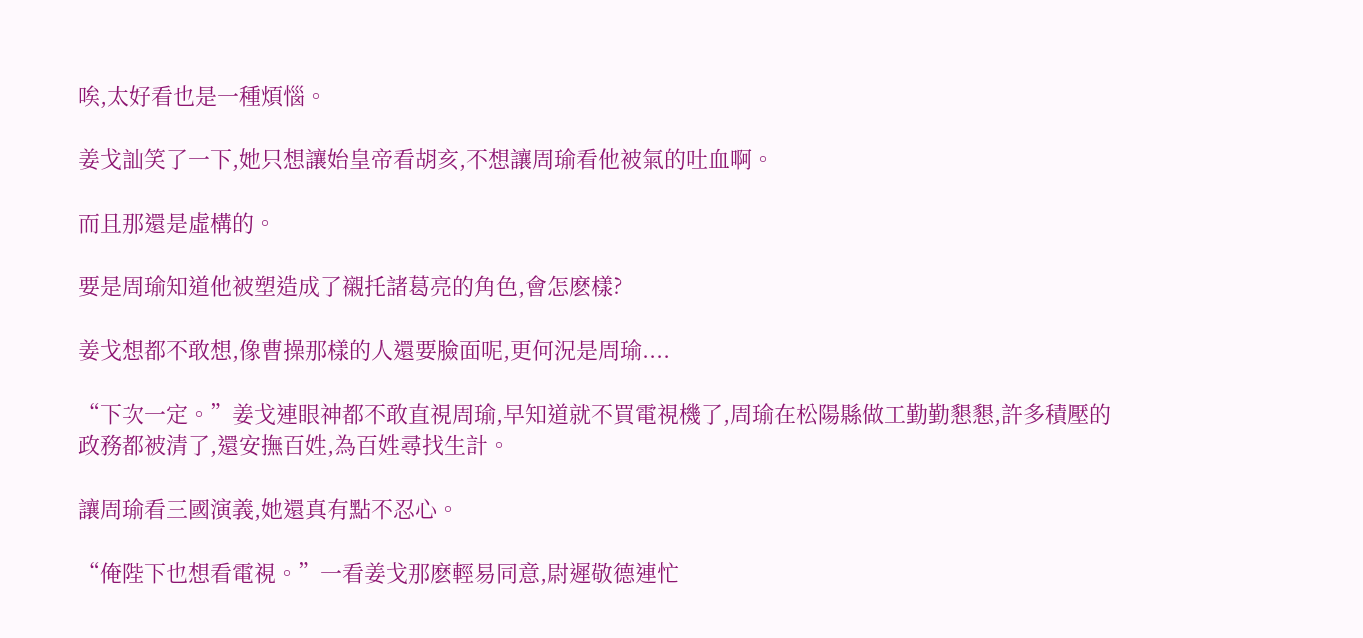唉,太好看也是一種煩惱。

姜戈訕笑了一下,她只想讓始皇帝看胡亥,不想讓周瑜看他被氣的吐血啊。

而且那還是虛構的。

要是周瑜知道他被塑造成了襯托諸葛亮的角色,會怎麽樣?

姜戈想都不敢想,像曹操那樣的人還要臉面呢,更何況是周瑜....

“下次一定。”姜戈連眼神都不敢直視周瑜,早知道就不買電視機了,周瑜在松陽縣做工勤勤懇懇,許多積壓的政務都被清了,還安撫百姓,為百姓尋找生計。

讓周瑜看三國演義,她還真有點不忍心。

“俺陛下也想看電視。”一看姜戈那麽輕易同意,尉遲敬德連忙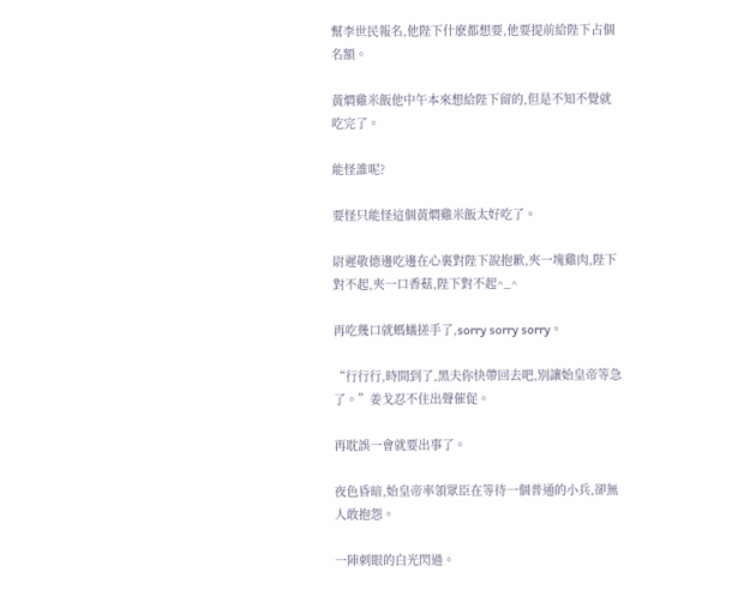幫李世民報名,他陛下什麽都想要,他要提前給陛下占個名額。

黃燜雞米飯他中午本來想給陛下留的,但是不知不覺就吃完了。

能怪誰呢?

要怪只能怪這個黃燜雞米飯太好吃了。

尉遲敬德邊吃邊在心裏對陛下說抱歉,夾一塊雞肉,陛下對不起,夾一口香菇,陛下對不起^_^

再吃幾口就螞蟻搓手了,sorry sorry sorry。

“行行行,時間到了,黑夫你快帶回去吧,別讓始皇帝等急了。”姜戈忍不住出聲催促。

再耽誤一會就要出事了。

夜色昏暗,始皇帝率領眾臣在等待一個普通的小兵,卻無人敢抱怨。

一陣刺眼的白光閃過。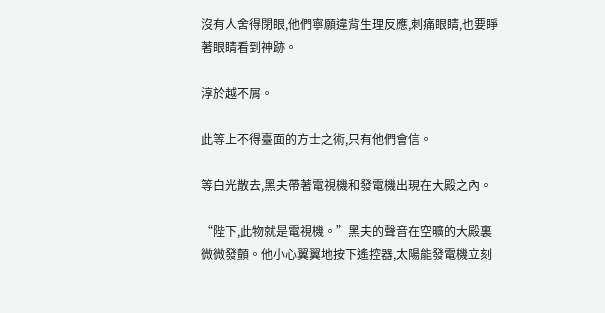沒有人舍得閉眼,他們寧願違背生理反應,刺痛眼睛,也要睜著眼睛看到神跡。

淳於越不屑。

此等上不得臺面的方士之術,只有他們會信。

等白光散去,黑夫帶著電視機和發電機出現在大殿之內。

“陛下,此物就是電視機。”黑夫的聲音在空曠的大殿裏微微發顫。他小心翼翼地按下遙控器,太陽能發電機立刻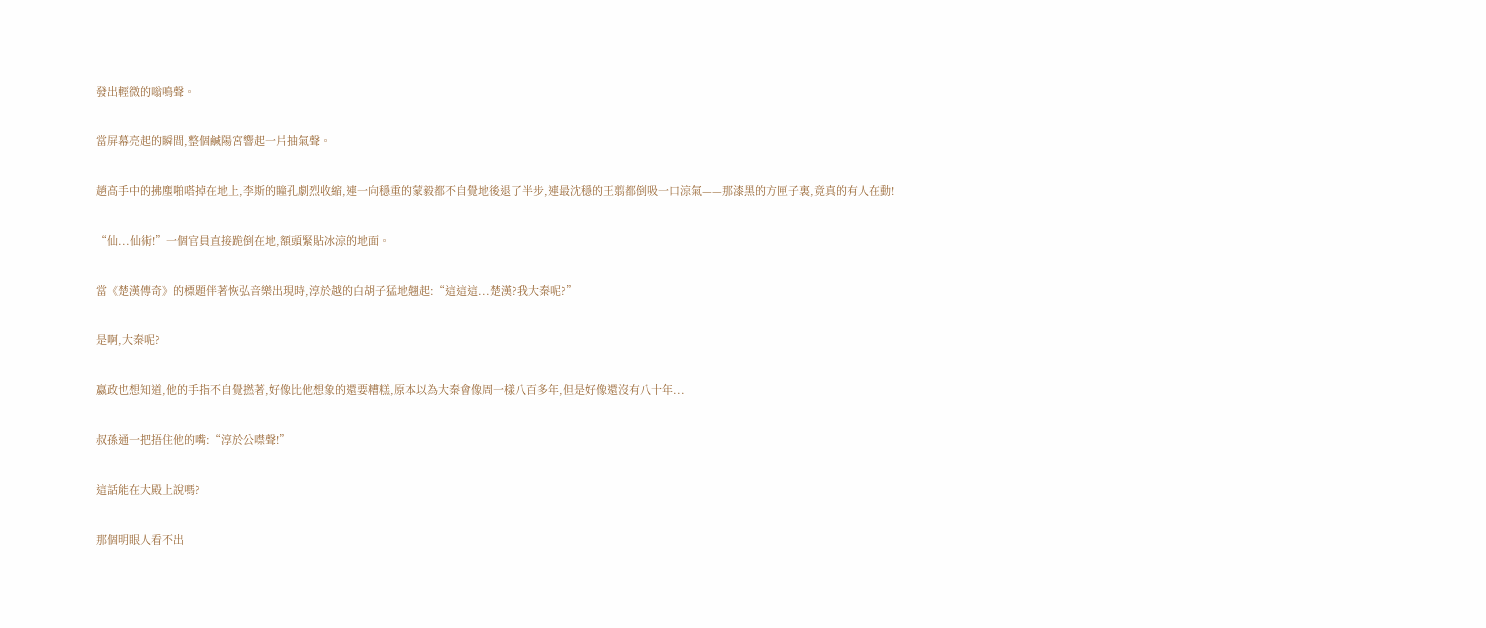發出輕微的嗡鳴聲。

當屏幕亮起的瞬間,整個鹹陽宮響起一片抽氣聲。

趙高手中的拂塵啪嗒掉在地上,李斯的瞳孔劇烈收縮,連一向穩重的蒙毅都不自覺地後退了半步,連最沈穩的王翦都倒吸一口涼氣——那漆黑的方匣子裏,竟真的有人在動!

“仙...仙術!”一個官員直接跪倒在地,額頭緊貼冰涼的地面。

當《楚漢傳奇》的標題伴著恢弘音樂出現時,淳於越的白胡子猛地翹起:“這這這...楚漢?我大秦呢?”

是啊,大秦呢?

嬴政也想知道,他的手指不自覺撚著,好像比他想象的還要糟糕,原本以為大秦會像周一樣八百多年,但是好像還沒有八十年...

叔孫通一把捂住他的嘴:“淳於公噤聲!”

這話能在大殿上說嗎?

那個明眼人看不出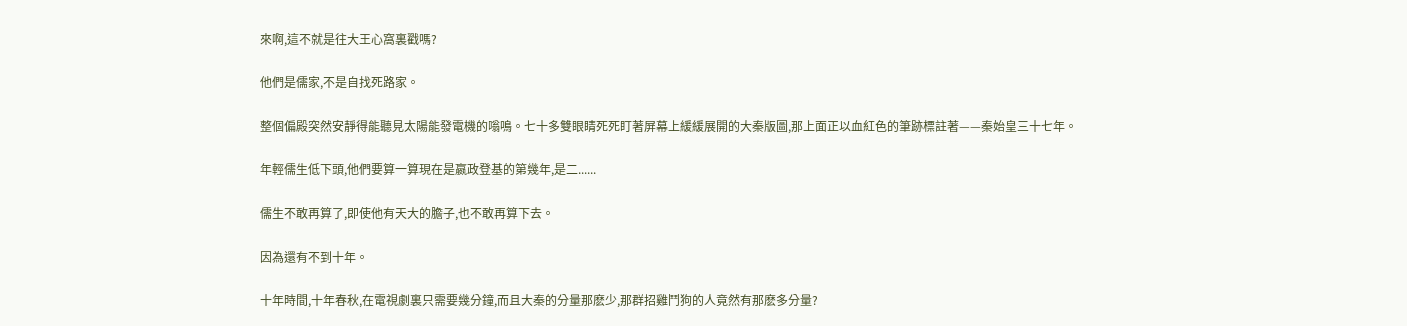來啊,這不就是往大王心窩裏戳嗎?

他們是儒家,不是自找死路家。

整個偏殿突然安靜得能聽見太陽能發電機的嗡鳴。七十多雙眼睛死死盯著屏幕上緩緩展開的大秦版圖,那上面正以血紅色的筆跡標註著——秦始皇三十七年。

年輕儒生低下頭,他們要算一算現在是嬴政登基的第幾年,是二......

儒生不敢再算了,即使他有天大的膽子,也不敢再算下去。

因為還有不到十年。

十年時間,十年春秋,在電視劇裏只需要幾分鐘,而且大秦的分量那麽少,那群招雞鬥狗的人竟然有那麽多分量?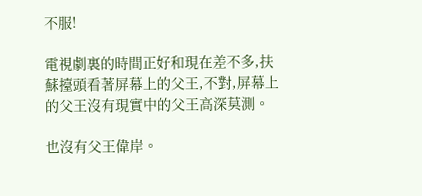不服!

電視劇裏的時間正好和現在差不多,扶蘇擡頭看著屏幕上的父王,不對,屏幕上的父王沒有現實中的父王高深莫測。

也沒有父王偉岸。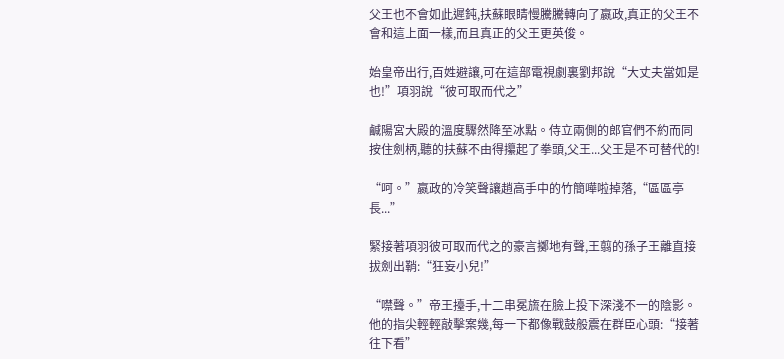父王也不會如此遲鈍,扶蘇眼睛慢騰騰轉向了嬴政,真正的父王不會和這上面一樣,而且真正的父王更英俊。

始皇帝出行,百姓避讓,可在這部電視劇裏劉邦說“大丈夫當如是也!”項羽說“彼可取而代之”

鹹陽宮大殿的溫度驟然降至冰點。侍立兩側的郎官們不約而同按住劍柄,聽的扶蘇不由得攥起了拳頭,父王...父王是不可替代的!

“呵。”嬴政的冷笑聲讓趙高手中的竹簡嘩啦掉落,“區區亭長...”

緊接著項羽彼可取而代之的豪言擲地有聲,王翦的孫子王離直接拔劍出鞘:“狂妄小兒!”

“噤聲。”帝王擡手,十二串冕旒在臉上投下深淺不一的陰影。他的指尖輕輕敲擊案幾,每一下都像戰鼓般震在群臣心頭:“接著往下看”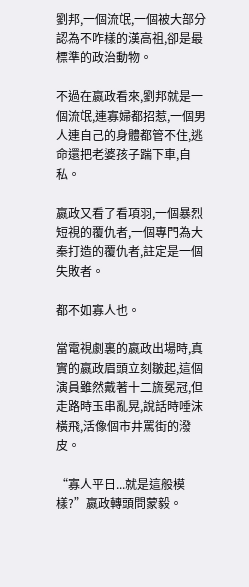劉邦,一個流氓,一個被大部分認為不咋樣的漢高祖,卻是最標準的政治動物。

不過在嬴政看來,劉邦就是一個流氓,連寡婦都招惹,一個男人連自己的身體都管不住,逃命還把老婆孩子踹下車,自私。

嬴政又看了看項羽,一個暴烈短視的覆仇者,一個專門為大秦打造的覆仇者,註定是一個失敗者。

都不如寡人也。

當電視劇裏的嬴政出場時,真實的嬴政眉頭立刻皺起,這個演員雖然戴著十二旒冕冠,但走路時玉串亂晃,說話時唾沫橫飛,活像個市井罵街的潑皮。

“寡人平日...就是這般模樣?”嬴政轉頭問蒙毅。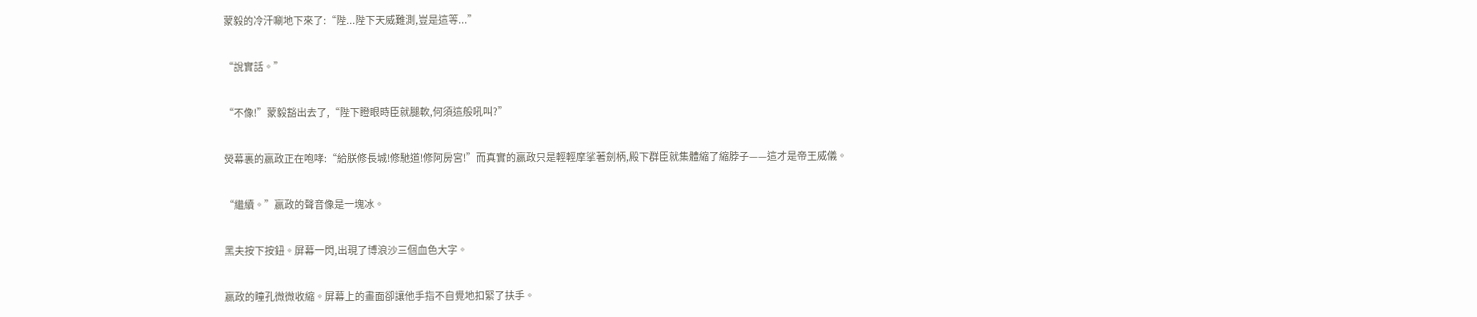蒙毅的冷汗唰地下來了:“陛...陛下天威難測,豈是這等...”

“說實話。”

“不像!”蒙毅豁出去了,“陛下瞪眼時臣就腿軟,何須這般吼叫?”

熒幕裏的嬴政正在咆哮:“給朕修長城!修馳道!修阿房宮!”而真實的嬴政只是輕輕摩挲著劍柄,殿下群臣就集體縮了縮脖子——這才是帝王威儀。

“繼續。”嬴政的聲音像是一塊冰。

黑夫按下按鈕。屏幕一閃,出現了博浪沙三個血色大字。

嬴政的瞳孔微微收縮。屏幕上的畫面卻讓他手指不自覺地扣緊了扶手。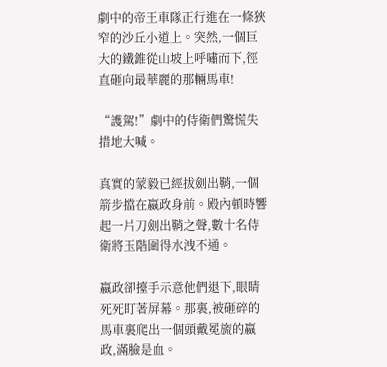劇中的帝王車隊正行進在一條狹窄的沙丘小道上。突然,一個巨大的鐵錐從山坡上呼嘯而下,徑直砸向最華麗的那輛馬車!

“護駕!”劇中的侍衛們驚慌失措地大喊。

真實的蒙毅已經拔劍出鞘,一個箭步擋在嬴政身前。殿內頓時響起一片刀劍出鞘之聲,數十名侍衛將玉階圍得水洩不通。

嬴政卻擡手示意他們退下,眼睛死死盯著屏幕。那裏,被砸碎的馬車裏爬出一個頭戴冕旒的嬴政,滿臉是血。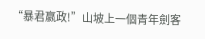“暴君嬴政!”山坡上一個青年劍客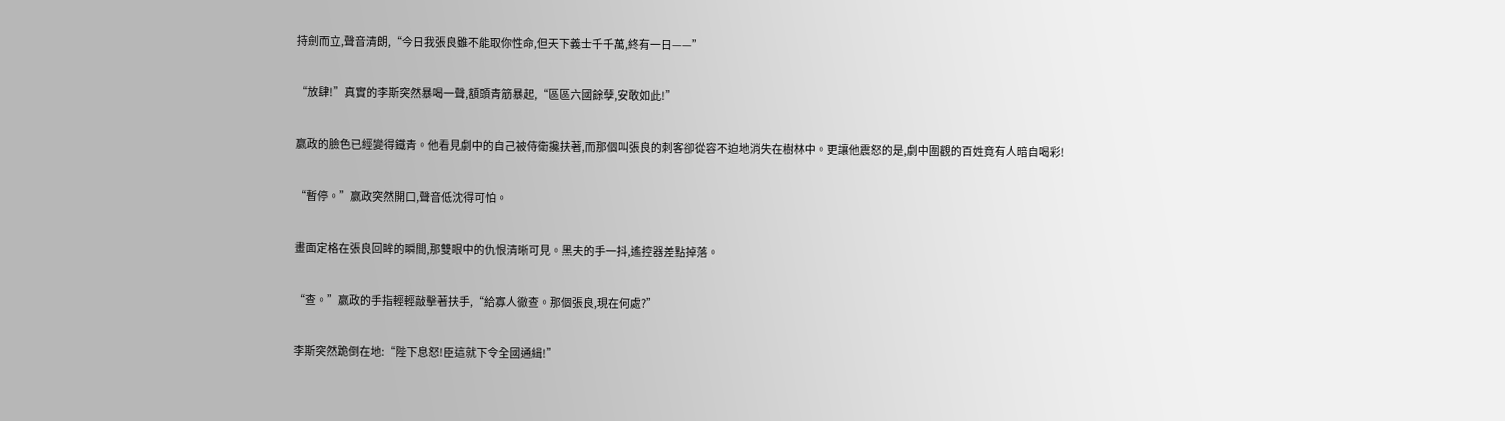持劍而立,聲音清朗,“今日我張良雖不能取你性命,但天下義士千千萬,終有一日——”

“放肆!”真實的李斯突然暴喝一聲,額頭青筋暴起,“區區六國餘孽,安敢如此!”

嬴政的臉色已經變得鐵青。他看見劇中的自己被侍衛攙扶著,而那個叫張良的刺客卻從容不迫地消失在樹林中。更讓他震怒的是,劇中圍觀的百姓竟有人暗自喝彩!

“暫停。”嬴政突然開口,聲音低沈得可怕。

畫面定格在張良回眸的瞬間,那雙眼中的仇恨清晰可見。黑夫的手一抖,遙控器差點掉落。

“查。”嬴政的手指輕輕敲擊著扶手,“給寡人徹查。那個張良,現在何處?”

李斯突然跪倒在地:“陛下息怒!臣這就下令全國通緝!”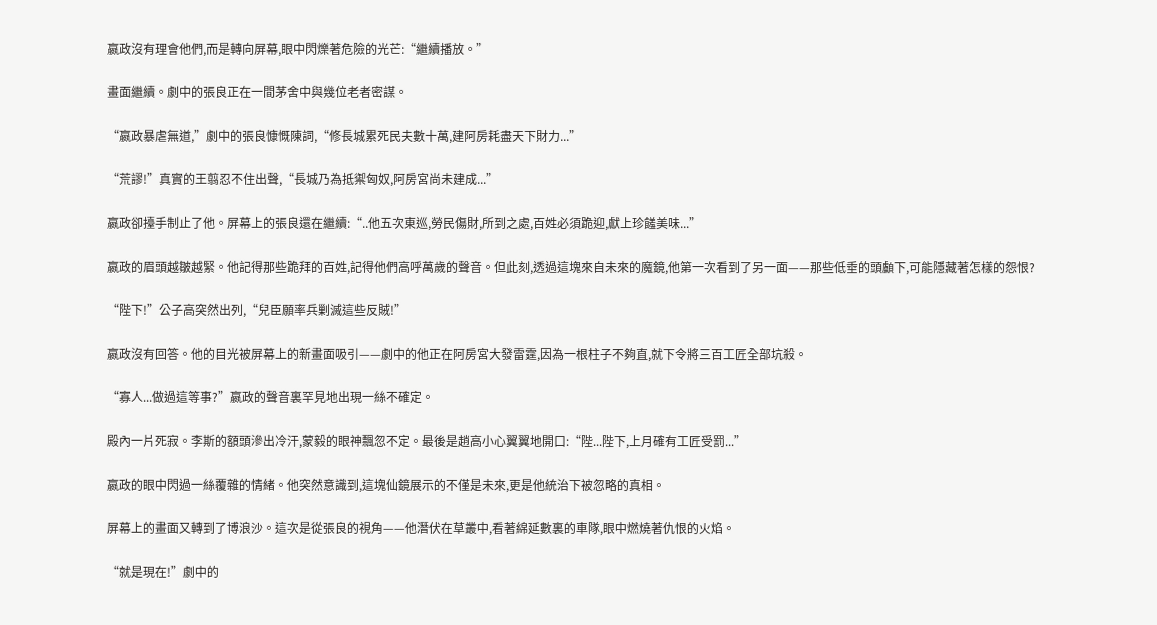嬴政沒有理會他們,而是轉向屏幕,眼中閃爍著危險的光芒:“繼續播放。”

畫面繼續。劇中的張良正在一間茅舍中與幾位老者密謀。

“嬴政暴虐無道,”劇中的張良慷慨陳詞,“修長城累死民夫數十萬,建阿房耗盡天下財力...”

“荒謬!”真實的王翦忍不住出聲,“長城乃為抵禦匈奴,阿房宮尚未建成...”

嬴政卻擡手制止了他。屏幕上的張良還在繼續:“..他五次東巡,勞民傷財,所到之處,百姓必須跪迎,獻上珍饈美味...”

嬴政的眉頭越皺越緊。他記得那些跪拜的百姓,記得他們高呼萬歲的聲音。但此刻,透過這塊來自未來的魔鏡,他第一次看到了另一面——那些低垂的頭顱下,可能隱藏著怎樣的怨恨?

“陛下!”公子高突然出列,“兒臣願率兵剿滅這些反賊!”

嬴政沒有回答。他的目光被屏幕上的新畫面吸引——劇中的他正在阿房宮大發雷霆,因為一根柱子不夠直,就下令將三百工匠全部坑殺。

“寡人...做過這等事?”嬴政的聲音裏罕見地出現一絲不確定。

殿內一片死寂。李斯的額頭滲出冷汗,蒙毅的眼神飄忽不定。最後是趙高小心翼翼地開口:“陛...陛下,上月確有工匠受罰...”

嬴政的眼中閃過一絲覆雜的情緒。他突然意識到,這塊仙鏡展示的不僅是未來,更是他統治下被忽略的真相。

屏幕上的畫面又轉到了博浪沙。這次是從張良的視角——他潛伏在草叢中,看著綿延數裏的車隊,眼中燃燒著仇恨的火焰。

“就是現在!”劇中的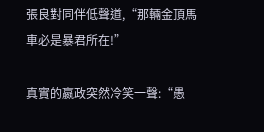張良對同伴低聲道,“那輛金頂馬車必是暴君所在!”

真實的嬴政突然冷笑一聲:“愚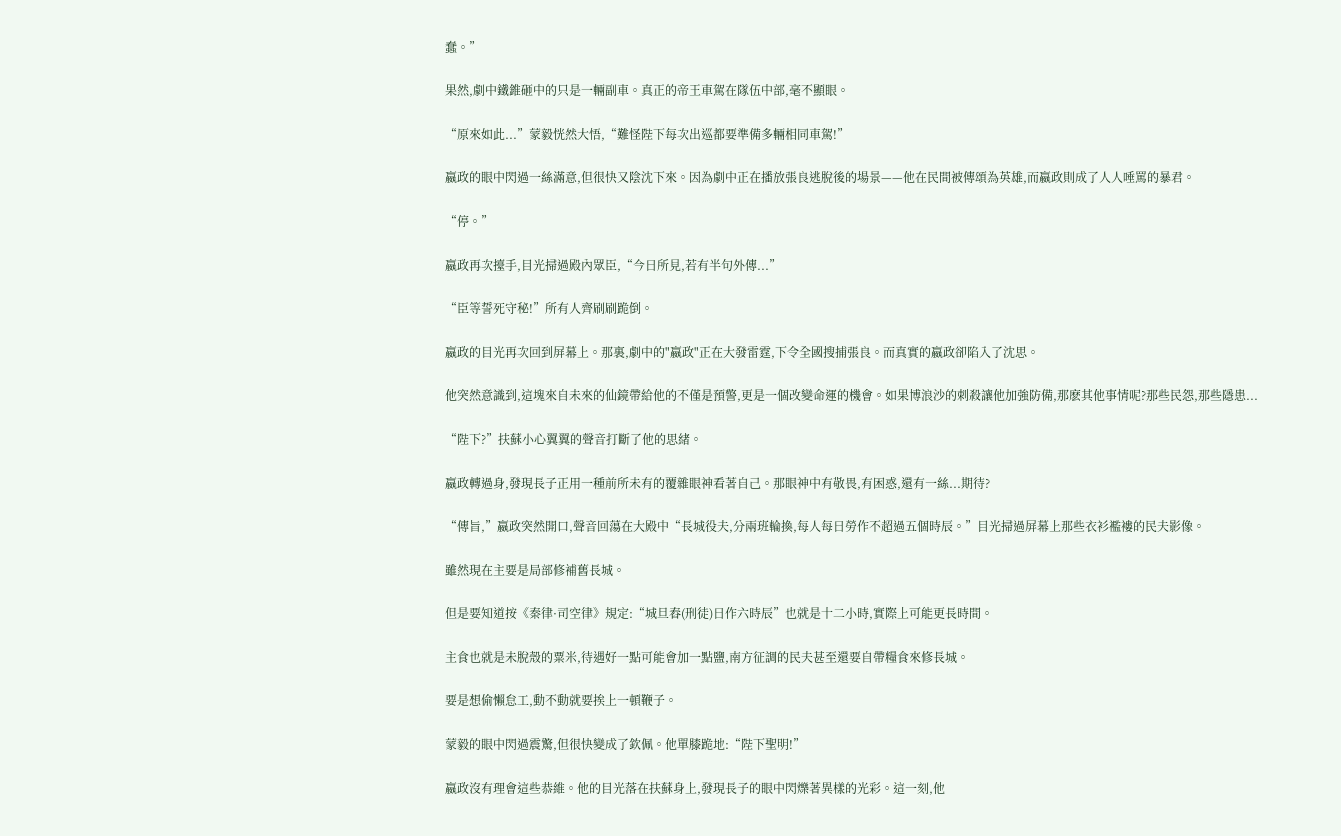蠢。”

果然,劇中鐵錐砸中的只是一輛副車。真正的帝王車駕在隊伍中部,毫不顯眼。

“原來如此...”蒙毅恍然大悟,“難怪陛下每次出巡都要準備多輛相同車駕!”

嬴政的眼中閃過一絲滿意,但很快又陰沈下來。因為劇中正在播放張良逃脫後的場景——他在民間被傳頌為英雄,而嬴政則成了人人唾罵的暴君。

“停。”

嬴政再次擡手,目光掃過殿內眾臣,“今日所見,若有半句外傳...”

“臣等誓死守秘!”所有人齊刷刷跪倒。

嬴政的目光再次回到屏幕上。那裏,劇中的"嬴政"正在大發雷霆,下令全國搜捕張良。而真實的嬴政卻陷入了沈思。

他突然意識到,這塊來自未來的仙鏡帶給他的不僅是預警,更是一個改變命運的機會。如果博浪沙的刺殺讓他加強防備,那麽其他事情呢?那些民怨,那些隱患...

“陛下?”扶蘇小心翼翼的聲音打斷了他的思緒。

嬴政轉過身,發現長子正用一種前所未有的覆雜眼神看著自己。那眼神中有敬畏,有困惑,還有一絲...期待?

“傳旨,”嬴政突然開口,聲音回蕩在大殿中“長城役夫,分兩班輪換,每人每日勞作不超過五個時辰。”目光掃過屏幕上那些衣衫襤褸的民夫影像。

雖然現在主要是局部修補舊長城。

但是要知道按《秦律·司空律》規定:“城旦舂(刑徒)日作六時辰”也就是十二小時,實際上可能更長時間。

主食也就是未脫殼的粟米,待遇好一點可能會加一點鹽,南方征調的民夫甚至還要自帶糧食來修長城。

要是想偷懶怠工,動不動就要挨上一頓鞭子。

蒙毅的眼中閃過震驚,但很快變成了欽佩。他單膝跪地:“陛下聖明!”

嬴政沒有理會這些恭維。他的目光落在扶蘇身上,發現長子的眼中閃爍著異樣的光彩。這一刻,他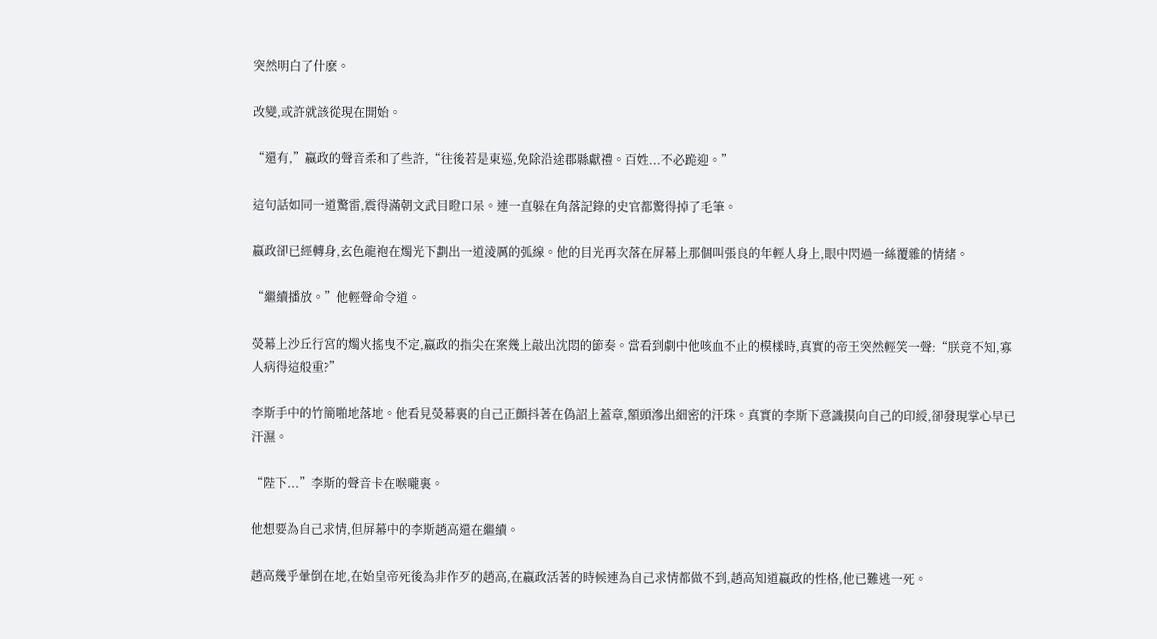突然明白了什麽。

改變,或許就該從現在開始。

“還有,”嬴政的聲音柔和了些許,“往後若是東巡,免除沿途郡縣獻禮。百姓...不必跪迎。”

這句話如同一道驚雷,震得滿朝文武目瞪口呆。連一直躲在角落記錄的史官都驚得掉了毛筆。

嬴政卻已經轉身,玄色龍袍在燭光下劃出一道淩厲的弧線。他的目光再次落在屏幕上那個叫張良的年輕人身上,眼中閃過一絲覆雜的情緒。

“繼續播放。”他輕聲命令道。

熒幕上沙丘行宮的燭火搖曳不定,嬴政的指尖在案幾上敲出沈悶的節奏。當看到劇中他咳血不止的模樣時,真實的帝王突然輕笑一聲:“朕竟不知,寡人病得這般重?”

李斯手中的竹簡啪地落地。他看見熒幕裏的自己正顫抖著在偽詔上蓋章,額頭滲出細密的汗珠。真實的李斯下意識摸向自己的印綬,卻發現掌心早已汗濕。

“陛下...”李斯的聲音卡在喉嚨裏。

他想要為自己求情,但屏幕中的李斯趙高還在繼續。

趙高幾乎暈倒在地,在始皇帝死後為非作歹的趙高,在嬴政活著的時候連為自己求情都做不到,趙高知道嬴政的性格,他已難逃一死。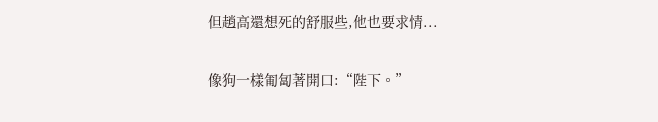但趙高還想死的舒服些,他也要求情...

像狗一樣匍匐著開口:“陛下。”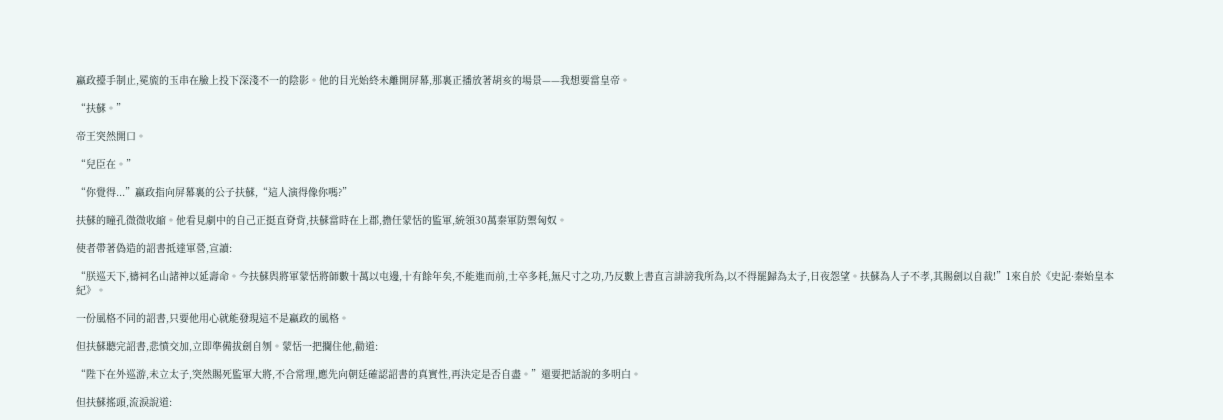嬴政擡手制止,冕旒的玉串在臉上投下深淺不一的陰影。他的目光始終未離開屏幕,那裏正播放著胡亥的場景——我想要當皇帝。

“扶蘇。”

帝王突然開口。

“兒臣在。”

“你覺得...”嬴政指向屏幕裏的公子扶蘇,“這人演得像你嗎?”

扶蘇的瞳孔微微收縮。他看見劇中的自己正挺直脊背,扶蘇當時在上郡,擔任蒙恬的監軍,統領30萬秦軍防禦匈奴。

使者帶著偽造的詔書抵達軍營,宣讀:

“朕巡天下,禱祠名山諸神以延壽命。今扶蘇與將軍蒙恬將師數十萬以屯邊,十有餘年矣,不能進而前,士卒多耗,無尺寸之功,乃反數上書直言誹謗我所為,以不得罷歸為太子,日夜怨望。扶蘇為人子不孝,其賜劍以自裁!”1來自於《史記·秦始皇本紀》。

一份風格不同的詔書,只要他用心就能發現這不是嬴政的風格。

但扶蘇聽完詔書,悲憤交加,立即準備拔劍自刎。蒙恬一把攔住他,勸道:

“陛下在外巡游,未立太子,突然賜死監軍大將,不合常理,應先向朝廷確認詔書的真實性,再決定是否自盡。”還要把話說的多明白。

但扶蘇搖頭,流淚說道: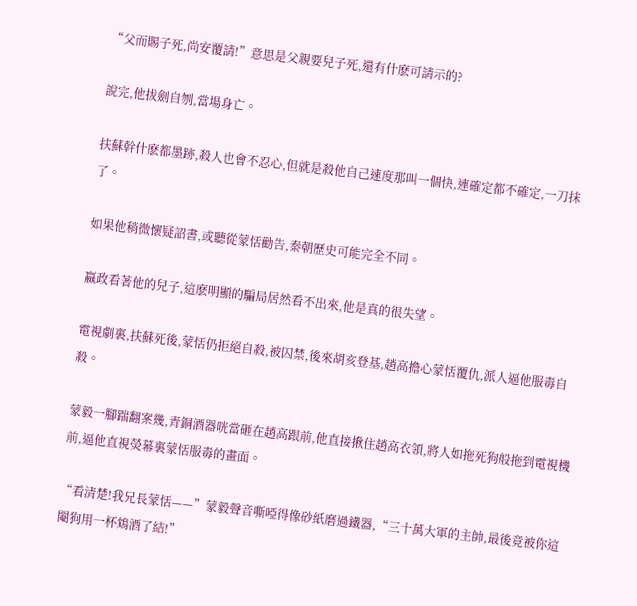“父而賜子死,尚安覆請!”意思是父親要兒子死,還有什麽可請示的?

說完,他拔劍自刎,當場身亡。

扶蘇幹什麽都墨跡,殺人也會不忍心,但就是殺他自己速度那叫一個快,連確定都不確定,一刀抹了。

如果他稍微懷疑詔書,或聽從蒙恬勸告,秦朝歷史可能完全不同。

嬴政看著他的兒子,這麽明顯的騙局居然看不出來,他是真的很失望。

電視劇裏,扶蘇死後,蒙恬仍拒絕自殺,被囚禁,後來胡亥登基,趙高擔心蒙恬覆仇,派人逼他服毒自殺。

蒙毅一腳踹翻案幾,青銅酒器咣當砸在趙高跟前,他直接揪住趙高衣領,將人如拖死狗般拖到電視機前,逼他直視熒幕裏蒙恬服毒的畫面。

“看清楚!我兄長蒙恬——”蒙毅聲音嘶啞得像砂紙磨過鐵器,“三十萬大軍的主帥,最後竟被你這閹狗用一杯鴆酒了結!”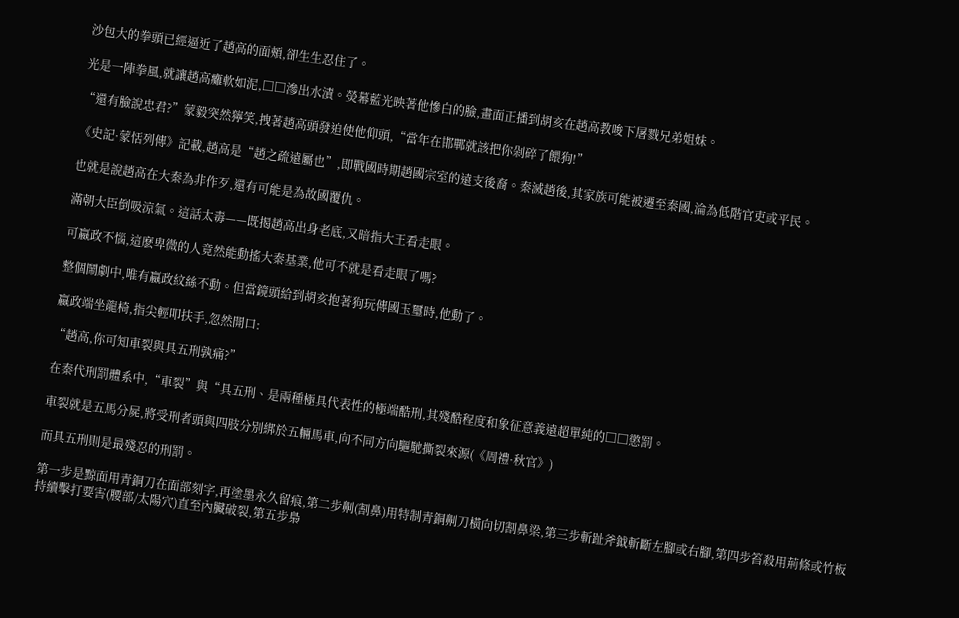沙包大的拳頭已經逼近了趙高的面頰,卻生生忍住了。

光是一陣拳風,就讓趙高癱軟如泥,□□滲出水漬。熒幕藍光映著他慘白的臉,畫面正播到胡亥在趙高教唆下屠戮兄弟姐妹。

“還有臉說忠君?”蒙毅突然獰笑,拽著趙高頭發迫使他仰頭,“當年在邯鄲就該把你剁碎了餵狗!”

《史記·蒙恬列傳》記載,趙高是“趙之疏遠屬也”,即戰國時期趙國宗室的遠支後裔。秦滅趙後,其家族可能被遷至秦國,淪為低階官吏或平民。

也就是說趙高在大秦為非作歹,還有可能是為故國覆仇。

滿朝大臣倒吸涼氣。這話太毒——既揭趙高出身老底,又暗指大王看走眼。

可嬴政不惱,這麽卑微的人竟然能動搖大秦基業,他可不就是看走眼了嗎?

整個鬧劇中,唯有嬴政紋絲不動。但當鏡頭給到胡亥抱著狗玩傳國玉璽時,他動了。

嬴政端坐龍椅,指尖輕叩扶手,忽然開口:

“趙高,你可知車裂與具五刑孰痛?”

在秦代刑罰體系中,“車裂”與“具五刑、是兩種極具代表性的極端酷刑,其殘酷程度和象征意義遠超單純的□□懲罰。

車裂就是五馬分屍,將受刑者頭與四肢分別綁於五輛馬車,向不同方向驅馳撕裂來源(《周禮·秋官》)

而具五刑則是最殘忍的刑罰。

第一步是黥面用青銅刀在面部刻字,再塗墨永久留痕,第二步劓(割鼻)用特制青銅劓刀橫向切割鼻梁,第三步斬趾斧鉞斬斷左腳或右腳,第四步笞殺用荊條或竹板持續擊打要害(腰部/太陽穴)直至內臟破裂,第五步梟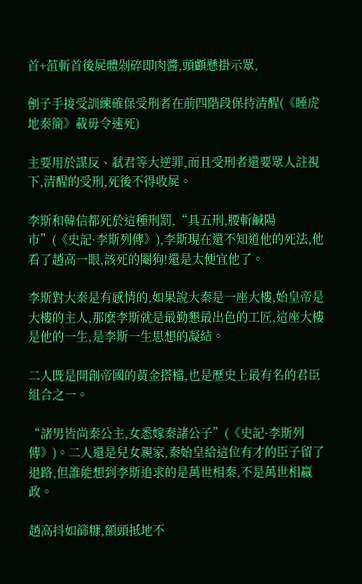首+菹斬首後屍體剁碎即肉醬,頭顱懸掛示眾,

劊子手接受訓練確保受刑者在前四階段保持清醒(《睡虎地秦簡》載毋令速死)

主要用於謀反、弒君等大逆罪,而且受刑者還要眾人註視下,清醒的受刑,死後不得收屍。

李斯和韓信都死於這種刑罰,“具五刑,腰斬鹹陽市”(《史記·李斯列傳》),李斯現在還不知道他的死法,他看了趙高一眼,該死的閹狗!還是太便宜他了。

李斯對大秦是有感情的,如果說大秦是一座大樓,始皇帝是大樓的主人,那麽李斯就是最勤懇最出色的工匠,這座大樓是他的一生,是李斯一生思想的凝結。

二人既是開創帝國的黃金搭檔,也是歷史上最有名的君臣組合之一。

“諸男皆尚秦公主,女悉嫁秦諸公子”(《史記·李斯列傳》)。二人還是兒女親家,秦始皇給這位有才的臣子留了退路,但誰能想到李斯追求的是萬世相秦,不是萬世相嬴政。

趙高抖如篩糠,額頭抵地不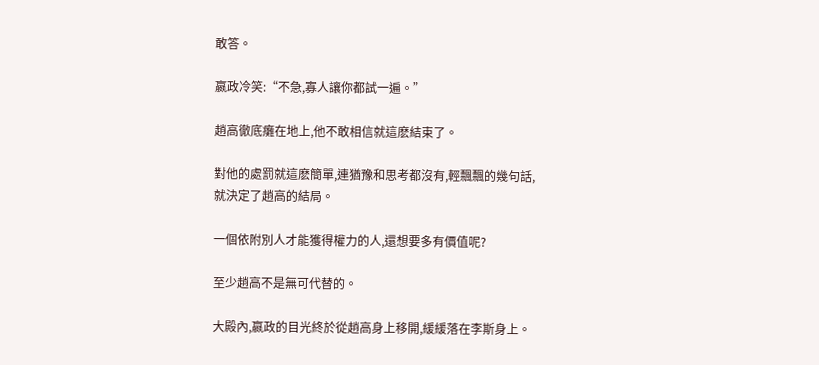敢答。

嬴政冷笑:“不急,寡人讓你都試一遍。”

趙高徹底癱在地上,他不敢相信就這麽結束了。

對他的處罰就這麽簡單,連猶豫和思考都沒有,輕飄飄的幾句話,就決定了趙高的結局。

一個依附別人才能獲得權力的人,還想要多有價值呢?

至少趙高不是無可代替的。

大殿內,嬴政的目光終於從趙高身上移開,緩緩落在李斯身上。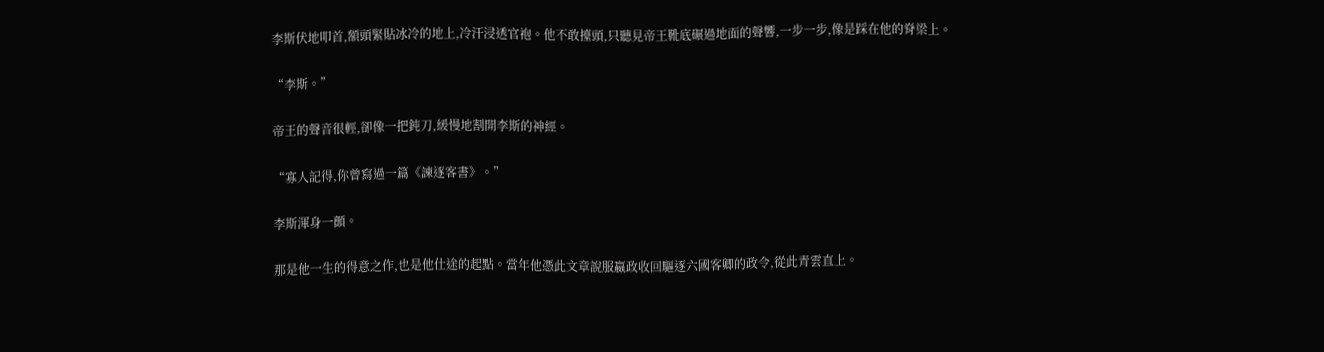李斯伏地叩首,額頭緊貼冰冷的地上,冷汗浸透官袍。他不敢擡頭,只聽見帝王靴底碾過地面的聲響,一步一步,像是踩在他的脊梁上。

“李斯。”

帝王的聲音很輕,卻像一把鈍刀,緩慢地割開李斯的神經。

“寡人記得,你曾寫過一篇《諫逐客書》。”

李斯渾身一顫。

那是他一生的得意之作,也是他仕途的起點。當年他憑此文章說服嬴政收回驅逐六國客卿的政令,從此青雲直上。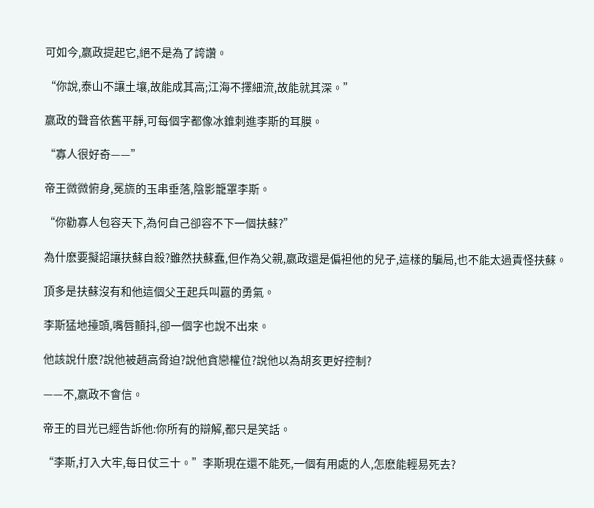可如今,嬴政提起它,絕不是為了誇讚。

“你說,泰山不讓土壤,故能成其高;江海不擇細流,故能就其深。”

嬴政的聲音依舊平靜,可每個字都像冰錐刺進李斯的耳膜。

“寡人很好奇——”

帝王微微俯身,冕旒的玉串垂落,陰影籠罩李斯。

“你勸寡人包容天下,為何自己卻容不下一個扶蘇?”

為什麽要擬詔讓扶蘇自殺?雖然扶蘇蠢,但作為父親,嬴政還是偏袒他的兒子,這樣的騙局,也不能太過責怪扶蘇。

頂多是扶蘇沒有和他這個父王起兵叫囂的勇氣。

李斯猛地擡頭,嘴唇顫抖,卻一個字也說不出來。

他該說什麽?說他被趙高脅迫?說他貪戀權位?說他以為胡亥更好控制?

——不,嬴政不會信。

帝王的目光已經告訴他:你所有的辯解,都只是笑話。

“李斯,打入大牢,每日仗三十。”李斯現在還不能死,一個有用處的人,怎麽能輕易死去?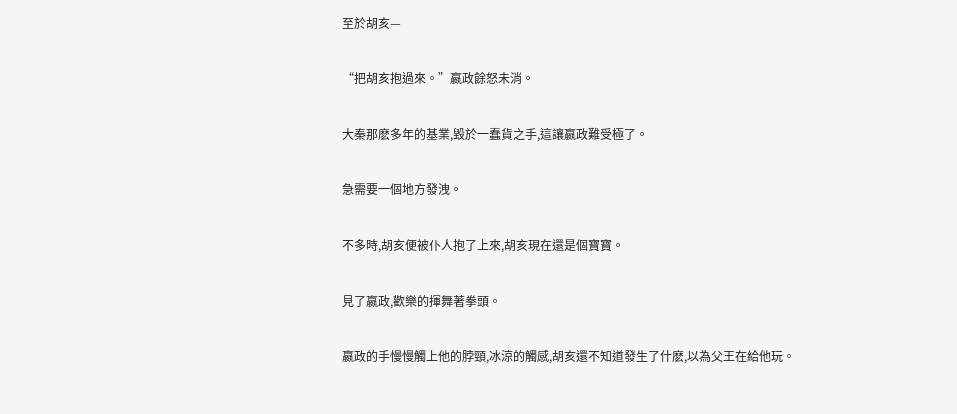至於胡亥—

“把胡亥抱過來。”嬴政餘怒未消。

大秦那麽多年的基業,毀於一蠢貨之手,這讓嬴政難受極了。

急需要一個地方發洩。

不多時,胡亥便被仆人抱了上來,胡亥現在還是個寶寶。

見了嬴政,歡樂的揮舞著拳頭。

嬴政的手慢慢觸上他的脖頸,冰涼的觸感,胡亥還不知道發生了什麽,以為父王在給他玩。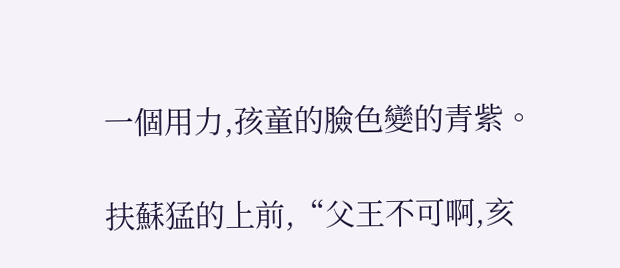一個用力,孩童的臉色變的青紫。

扶蘇猛的上前,“父王不可啊,亥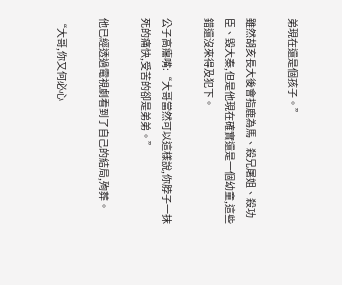弟現在還是個孩子。”

雖然胡亥長大後會指鹿為馬、殺兄屠姐、殺功臣、毀大秦,但是他現在確實還是一個幼童,這些錯還沒來得及犯下。

公子高癟嘴:“大哥當然可以這樣說,你脖子一抹死的痛快,受苦的卻是弟弟。”

他已經透過電視劇看到了自己的結局,殉葬。

“大哥,你又何必心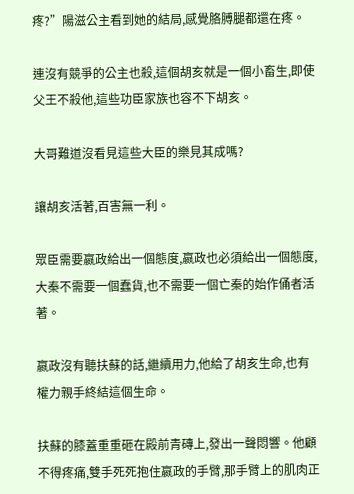疼?”陽滋公主看到她的結局,感覺胳膊腿都還在疼。

連沒有競爭的公主也殺,這個胡亥就是一個小畜生,即使父王不殺他,這些功臣家族也容不下胡亥。

大哥難道沒看見這些大臣的樂見其成嗎?

讓胡亥活著,百害無一利。

眾臣需要嬴政給出一個態度,嬴政也必須給出一個態度,大秦不需要一個蠢貨,也不需要一個亡秦的始作俑者活著。

嬴政沒有聽扶蘇的話,繼續用力,他給了胡亥生命,也有權力親手終結這個生命。

扶蘇的膝蓋重重砸在殿前青磚上,發出一聲悶響。他顧不得疼痛,雙手死死抱住嬴政的手臂,那手臂上的肌肉正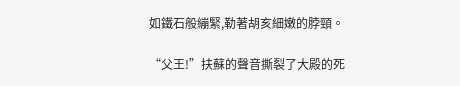如鐵石般繃緊,勒著胡亥細嫩的脖頸。

“父王!”扶蘇的聲音撕裂了大殿的死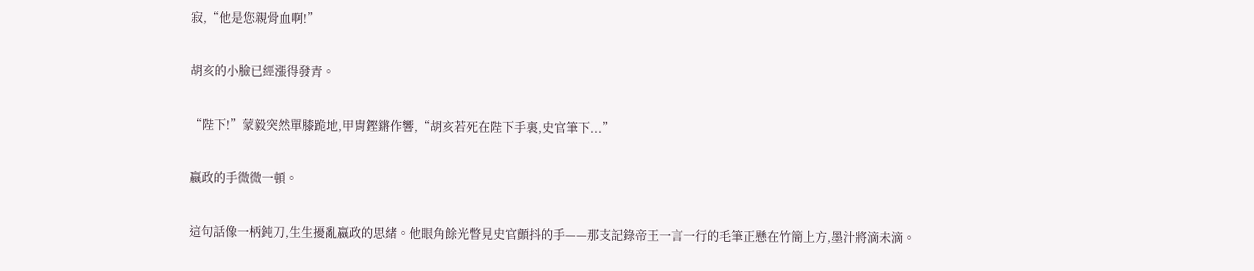寂,“他是您親骨血啊!”

胡亥的小臉已經漲得發青。

“陛下!”蒙毅突然單膝跪地,甲胄鏗鏘作響,“胡亥若死在陛下手裏,史官筆下...”

嬴政的手微微一頓。

這句話像一柄鈍刀,生生擾亂嬴政的思緒。他眼角餘光瞥見史官顫抖的手——那支記錄帝王一言一行的毛筆正懸在竹簡上方,墨汁將滴未滴。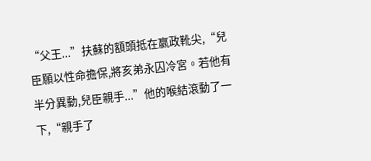“父王...”扶蘇的額頭抵在嬴政靴尖,“兒臣願以性命擔保,將亥弟永囚冷宮。若他有半分異動,兒臣親手...”他的喉結滾動了一下,“親手了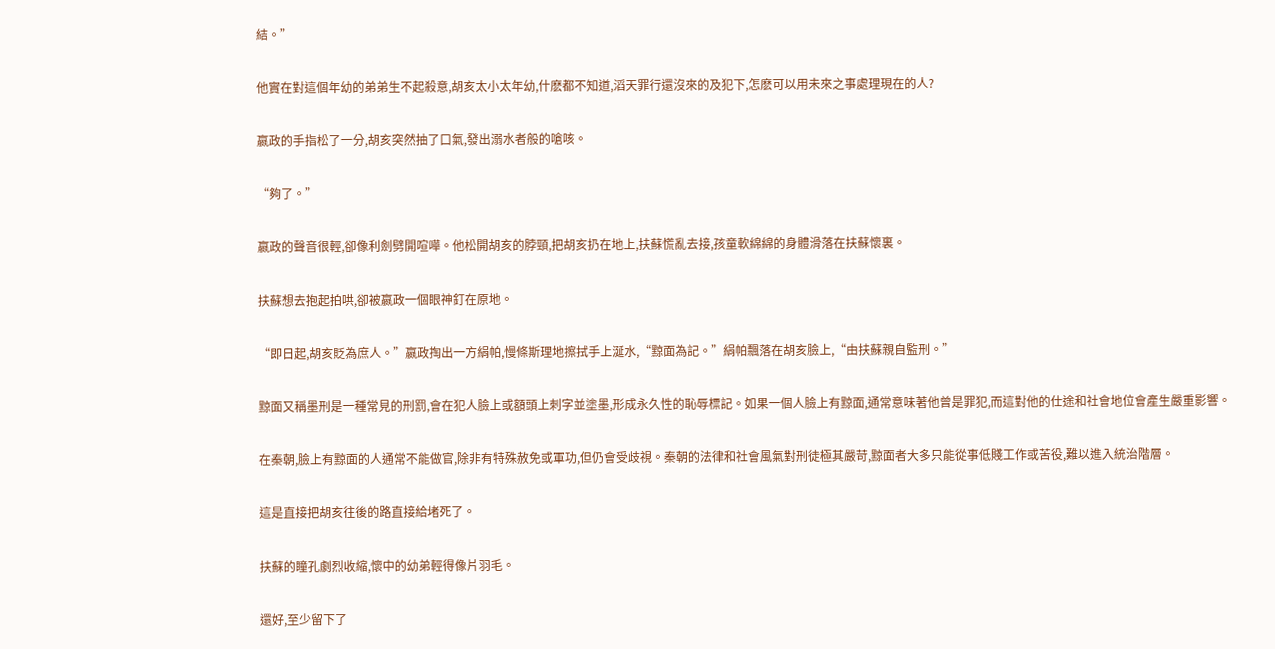結。”

他實在對這個年幼的弟弟生不起殺意,胡亥太小太年幼,什麽都不知道,滔天罪行還沒來的及犯下,怎麽可以用未來之事處理現在的人?

嬴政的手指松了一分,胡亥突然抽了口氣,發出溺水者般的嗆咳。

“夠了。”

嬴政的聲音很輕,卻像利劍劈開喧嘩。他松開胡亥的脖頸,把胡亥扔在地上,扶蘇慌亂去接,孩童軟綿綿的身體滑落在扶蘇懷裏。

扶蘇想去抱起拍哄,卻被嬴政一個眼神釘在原地。

“即日起,胡亥貶為庶人。”嬴政掏出一方絹帕,慢條斯理地擦拭手上涎水,“黥面為記。”絹帕飄落在胡亥臉上,“由扶蘇親自監刑。”

黥面又稱墨刑是一種常見的刑罰,會在犯人臉上或額頭上刺字並塗墨,形成永久性的恥辱標記。如果一個人臉上有黥面,通常意味著他曾是罪犯,而這對他的仕途和社會地位會產生嚴重影響。

在秦朝,臉上有黥面的人通常不能做官,除非有特殊赦免或軍功,但仍會受歧視。秦朝的法律和社會風氣對刑徒極其嚴苛,黥面者大多只能從事低賤工作或苦役,難以進入統治階層。

這是直接把胡亥往後的路直接給堵死了。

扶蘇的瞳孔劇烈收縮,懷中的幼弟輕得像片羽毛。

還好,至少留下了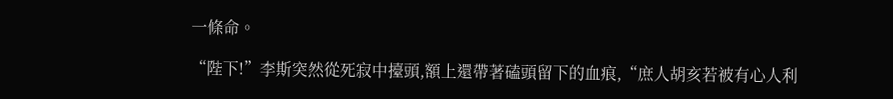一條命。

“陛下!”李斯突然從死寂中擡頭,額上還帶著磕頭留下的血痕,“庶人胡亥若被有心人利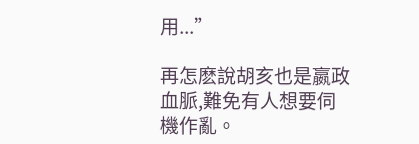用...”

再怎麽說胡亥也是嬴政血脈,難免有人想要伺機作亂。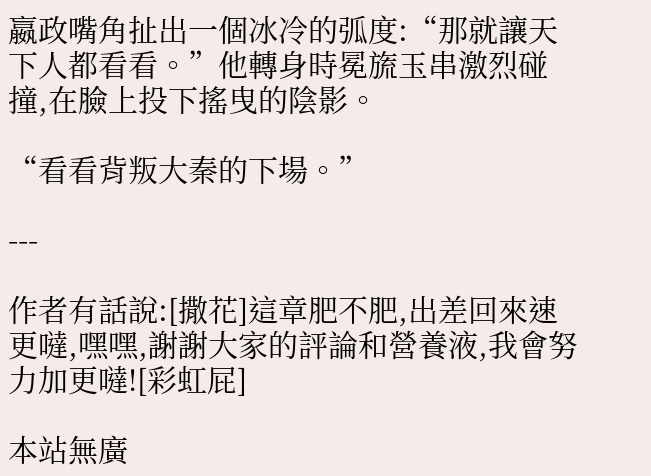嬴政嘴角扯出一個冰冷的弧度:“那就讓天下人都看看。”他轉身時冕旒玉串激烈碰撞,在臉上投下搖曳的陰影。

“看看背叛大秦的下場。”

---

作者有話說:[撒花]這章肥不肥,出差回來速更噠,嘿嘿,謝謝大家的評論和營養液,我會努力加更噠![彩虹屁]

本站無廣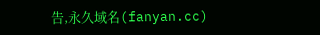告,永久域名(fanyan.cc)